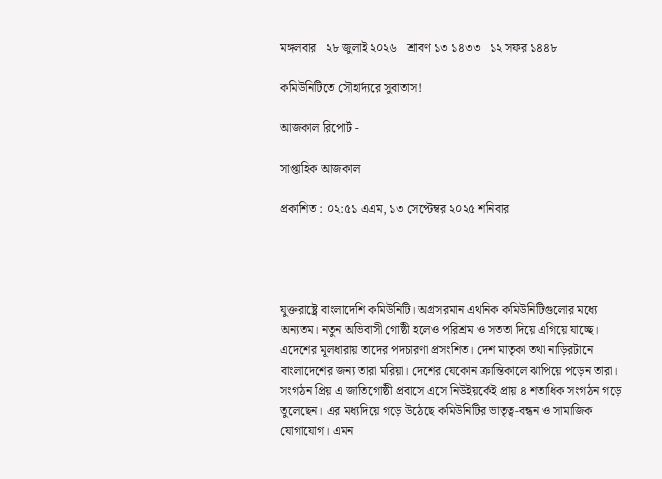মঙ্গলবার   ২৮ জুলাই ২০২৬   শ্রাবণ ১৩ ১৪৩৩   ১২ সফর ১৪৪৮

কমিউনিটিতে সৌহার্দ্যরে সুবাতাস!

আজকাল রিপোর্ট -

সাপ্তাহিক আজকাল

প্রকাশিত : ০২:৫১ এএম, ১৩ সেপ্টেম্বর ২০২৫ শনিবার




যুক্তরাষ্ট্রে বাংলাদেশি কমিউনিটি। অগ্রসরমান এথনিক কমিউনিটিগুলোর মধ্যে অন্যতম। নতুন অভিবাসী গোষ্ঠী হলেও পরিশ্রম ও সততা দিয়ে এগিয়ে যাচ্ছে। এদেশের মূলধারায় তাদের পদচারণা প্রসংশিত। দেশ মাতৃকা তথা নাড়িরটানে বাংলাদেশের জন্য তারা মরিয়া। দেশের যেকোন ক্রান্তিকালে ঝাপিয়ে পড়েন তারা। সংগঠন প্রিয় এ জাতিগোষ্ঠী প্রবাসে এসে নিউইয়র্কেই প্রায় ৪ শতাধিক সংগঠন গড়ে তুলেছেন। এর মধ্যদিয়ে গড়ে উঠেছে কমিউনিটির ভাতৃত্ব-বন্ধন ও সামাজিক যোগাযোগ। এমন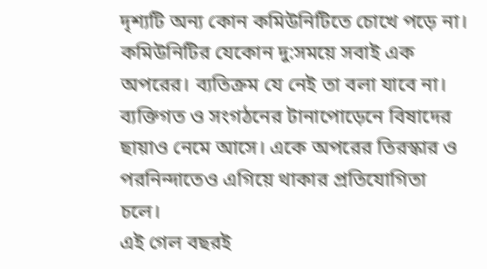দৃশ্যটি অন্য কোন কমিউনিটিতে চোখে পড়ে না। কমিউনিটির যেকোন দু:সময়ে সবাই এক অপরের। ব্যতিক্রম যে নেই তা বলা যাবে না। ব্যক্তিগত ও সংগঠনের টানাপোড়েনে বিষাদের ছায়াও নেমে আসে। একে অপরের তিরস্কার ও পরনিন্দাতেও এগিয়ে থাকার প্রতিযোগিতা চলে।
এই গেল বছরই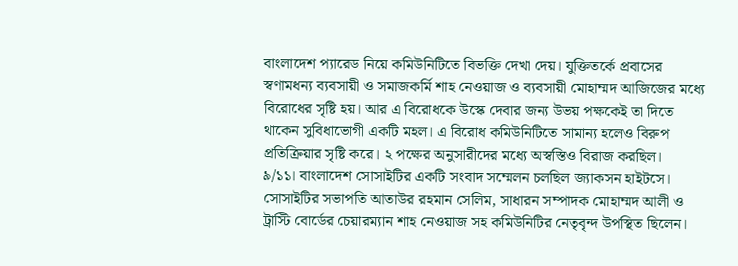বাংলাদেশ প্যারেড নিয়ে কমিউনিটিতে বিভক্তি দেখা দেয়। যুক্তিতর্কে প্রবাসের স্বণামধন্য ব্যবসায়ী ও সমাজকর্মি শাহ নেওয়াজ ও ব্যবসায়ী মোহাম্মদ আজিজের মধ্যে বিরোধের সৃষ্টি হয়। আর এ বিরোধকে উস্কে দেবার জন্য উভয় পক্ষকেই তা দিতে থাকেন সুবিধাভোগী একটি মহল। এ বিরোধ কমিউনিটিতে সামান্য হলেও বিরুপ প্রতিক্রিয়ার সৃষ্টি করে। ২ পক্ষের অনুসারীদের মধ্যে অস্বস্তিও বিরাজ করছিল।
৯/১১। বাংলাদেশ সোসাইটির একটি সংবাদ সম্মেলন চলছিল জ্যাকসন হাইটসে। সোসাইটির সভাপতি আতাউর রহমান সেলিম, সাধারন সম্পাদক মোহাম্মদ আলী ও ট্রাস্টি বোর্ডের চেয়ারম্যান শাহ নেওয়াজ সহ কমিউনিটির নেতৃবৃন্দ উপস্থিত ছিলেন।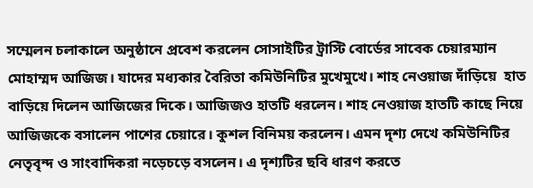সম্মেলন চলাকালে অনুষ্ঠানে প্রবেশ করলেন সোসাইটির ট্রাস্টি বোর্ডের সাবেক চেয়ারম্যান মোহাম্মদ আজিজ। যাদের মধ্যকার বৈরিতা কমিউনিটির মুখেমুখে। শাহ নেওয়াজ দাঁড়িয়ে  হাত বাড়িয়ে দিলেন আজিজের দিকে। আজিজও হাতটি ধরলেন। শাহ নেওয়াজ হাতটি কাছে নিয়ে আজিজকে বসালেন পাশের চেয়ারে। কুশল বিনিময় করলেন। এমন দৃশ্য দেখে কমিউনিটির নেতৃবৃন্দ ও সাংবাদিকরা নড়েচড়ে বসলেন। এ দৃশ্যটির ছবি ধারণ করতে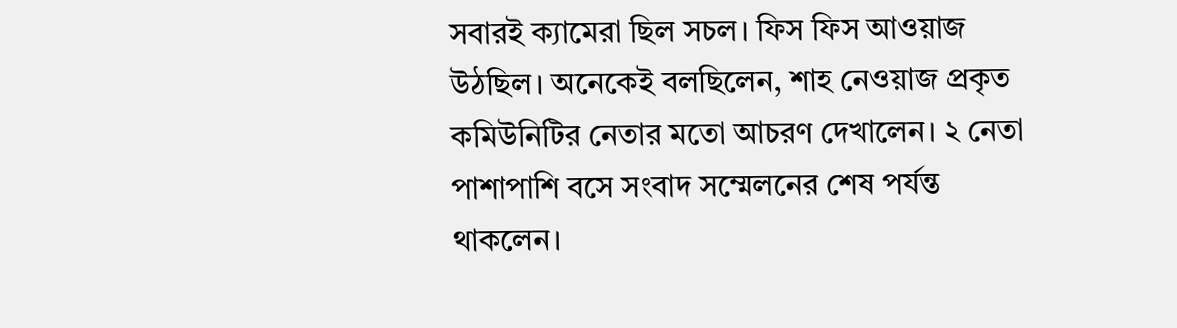সবারই ক্যামেরা ছিল সচল। ফিস ফিস আওয়াজ উঠছিল। অনেকেই বলছিলেন, শাহ নেওয়াজ প্রকৃত কমিউনিটির নেতার মতো আচরণ দেখালেন। ২ নেতা পাশাপাশি বসে সংবাদ সম্মেলনের শেষ পর্যন্ত থাকলেন।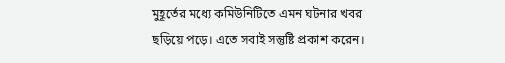মুহূর্তের মধ্যে কমিউনিটিতে এমন ঘটনার খবর ছড়িয়ে পড়ে। এতে সবাই সন্তুষ্টি প্রকাশ করেন।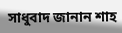সাধুবাদ জানান শাহ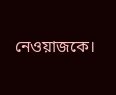নেওয়াজকে।